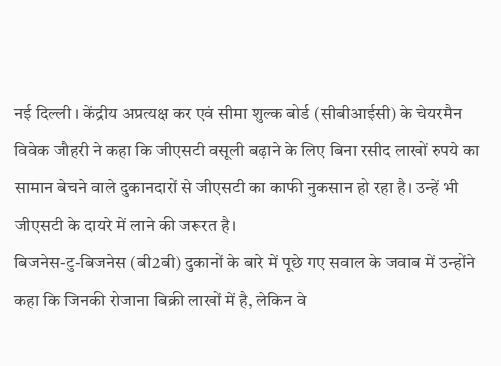नई दिल्ली । केंद्रीय अप्रत्यक्ष कर एवं सीमा शुल्क बोर्ड (सीबीआईसी) के चेयरमैन विवेक जौहरी ने कहा कि जीएसटी वसूली बढ़ाने के लिए बिना रसीद लाखों रुपये का सामान बेचने वाले दुकानदारों से जीएसटी का काफी नुकसान हो रहा है। उन्हें भी जीएसटी के दायरे में लाने की जरूरत है।
बिजनेस-टु-बिजनेस (बी2बी) दुकानों के बारे में पूछे गए सवाल के जवाब में उन्होंने कहा कि जिनकी रोजाना बिक्री लाखों में है, लेकिन वे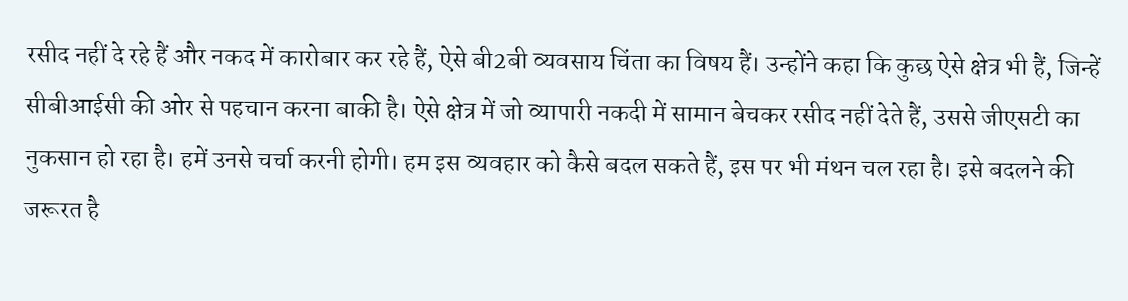रसीद नहीं दे रहे हैं और नकद में कारोबार कर रहे हैं, ऐसे बी2बी व्यवसाय चिंता का विषय हैं। उन्होंने कहा कि कुछ ऐसे क्षेत्र भी हैं, जिन्हें सीबीआईसी की ओर से पहचान करना बाकी है। ऐसे क्षेत्र में जो व्यापारी नकदी में सामान बेचकर रसीद नहीं देते हैं, उससे जीएसटी का नुकसान हो रहा है। हमें उनसे चर्चा करनी होगी। हम इस व्यवहार को कैसे बदल सकते हैं, इस पर भी मंथन चल रहा है। इसे बदलने की जरूरत है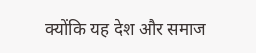क्योंकि यह देश और समाज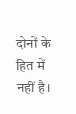दोनों के हित में नहीं है।